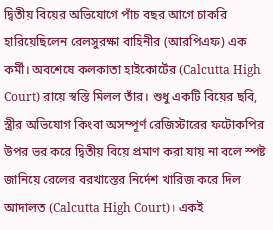দ্বিতীয় বিয়ের অভিযোগে পাঁচ বছর আগে চাকরি হারিয়েছিলেন রেলসুরক্ষা বাহিনীর (আরপিএফ) এক কর্মী। অবশেষে কলকাতা হাইকোর্টের (Calcutta High Court) রায়ে স্বস্তি মিলল তাঁর। শুধু একটি বিয়ের ছবি, স্ত্রীর অভিযোগ কিংবা অসম্পূর্ণ রেজিস্টারের ফটোকপির উপর ভর করে দ্বিতীয় বিয়ে প্রমাণ করা যায় না বলে স্পষ্ট জানিয়ে রেলের বরখাস্তের নির্দেশ খারিজ করে দিল আদালত (Calcutta High Court)। একই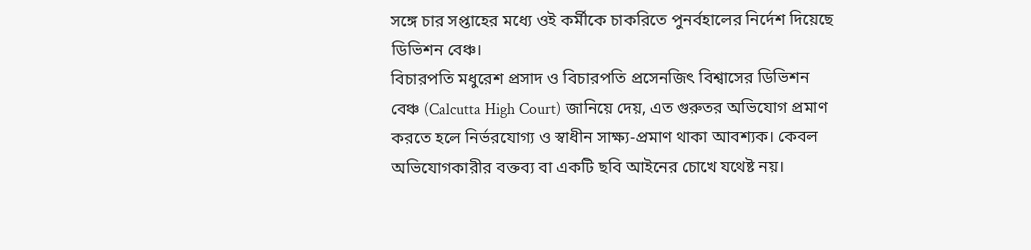সঙ্গে চার সপ্তাহের মধ্যে ওই কর্মীকে চাকরিতে পুনর্বহালের নির্দেশ দিয়েছে ডিভিশন বেঞ্চ।
বিচারপতি মধুরেশ প্রসাদ ও বিচারপতি প্রসেনজিৎ বিশ্বাসের ডিভিশন বেঞ্চ (Calcutta High Court) জানিয়ে দেয়, এত গুরুতর অভিযোগ প্রমাণ করতে হলে নির্ভরযোগ্য ও স্বাধীন সাক্ষ্য-প্রমাণ থাকা আবশ্যক। কেবল অভিযোগকারীর বক্তব্য বা একটি ছবি আইনের চোখে যথেষ্ট নয়।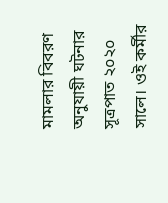মামলার বিবরণ অনুযায়ী ঘটনার সূত্রপাত ২০২০ সালে। ওই কর্মীর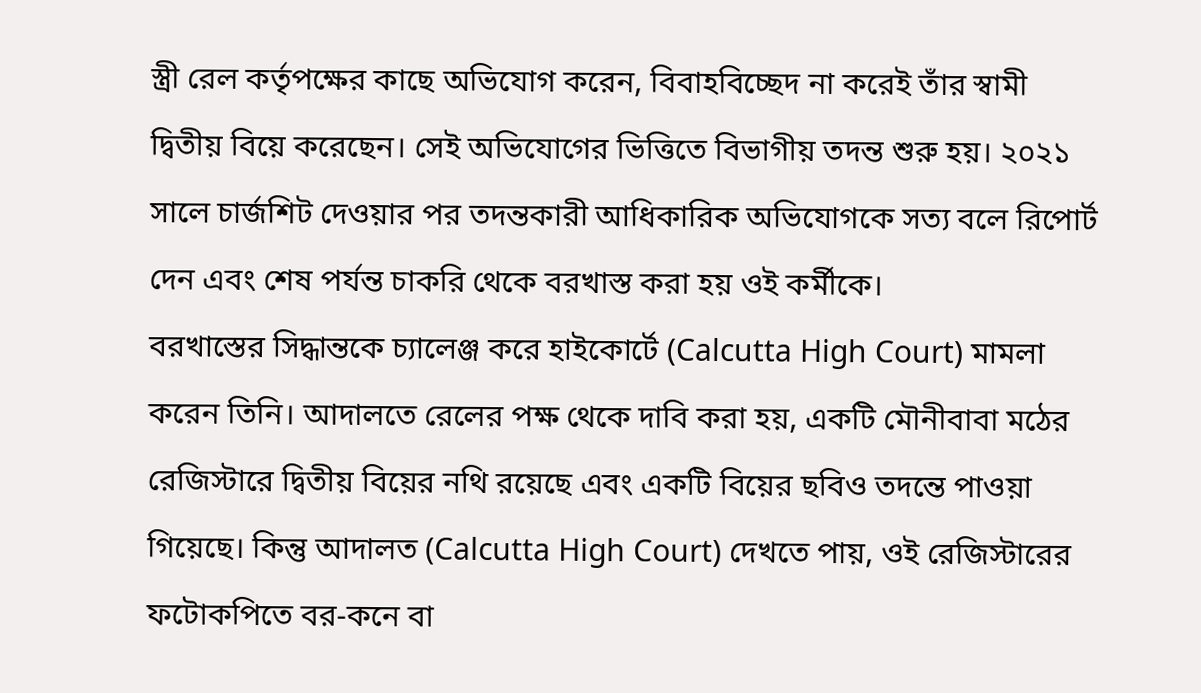স্ত্রী রেল কর্তৃপক্ষের কাছে অভিযোগ করেন, বিবাহবিচ্ছেদ না করেই তাঁর স্বামী দ্বিতীয় বিয়ে করেছেন। সেই অভিযোগের ভিত্তিতে বিভাগীয় তদন্ত শুরু হয়। ২০২১ সালে চার্জশিট দেওয়ার পর তদন্তকারী আধিকারিক অভিযোগকে সত্য বলে রিপোর্ট দেন এবং শেষ পর্যন্ত চাকরি থেকে বরখাস্ত করা হয় ওই কর্মীকে।
বরখাস্তের সিদ্ধান্তকে চ্যালেঞ্জ করে হাইকোর্টে (Calcutta High Court) মামলা করেন তিনি। আদালতে রেলের পক্ষ থেকে দাবি করা হয়, একটি মৌনীবাবা মঠের রেজিস্টারে দ্বিতীয় বিয়ের নথি রয়েছে এবং একটি বিয়ের ছবিও তদন্তে পাওয়া গিয়েছে। কিন্তু আদালত (Calcutta High Court) দেখতে পায়, ওই রেজিস্টারের ফটোকপিতে বর-কনে বা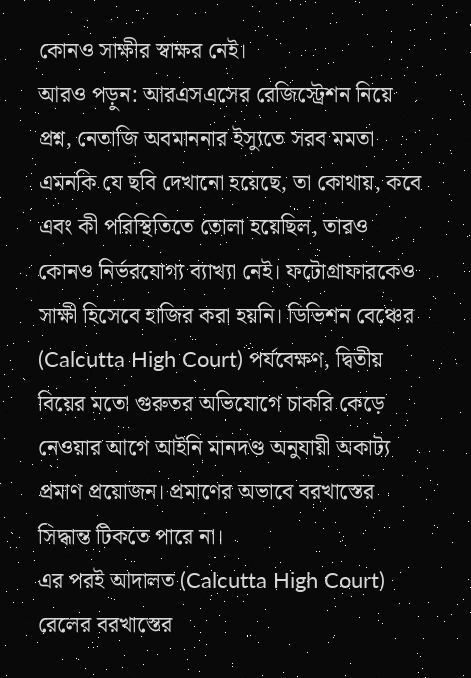কোনও সাক্ষীর স্বাক্ষর নেই।
আরও পড়ুন: আরএসএসের রেজিস্ট্রেশন নিয়ে প্রশ্ন, নেতাজি অবমাননার ইস্যুতে সরব মমতা
এমনকি যে ছবি দেখানো হয়েছে, তা কোথায়, কবে এবং কী পরিস্থিতিতে তোলা হয়েছিল, তারও কোনও নির্ভরযোগ্য ব্যাখ্যা নেই। ফটোগ্রাফারকেও সাক্ষী হিসেবে হাজির করা হয়নি। ডিভিশন বেঞ্চের (Calcutta High Court) পর্যবেক্ষণ, দ্বিতীয় বিয়ের মতো গুরুতর অভিযোগে চাকরি কেড়ে নেওয়ার আগে আইনি মানদণ্ড অনুযায়ী অকাট্য প্রমাণ প্রয়োজন। প্রমাণের অভাবে বরখাস্তের সিদ্ধান্ত টিকতে পারে না।
এর পরই আদালত (Calcutta High Court) রেলের বরখাস্তের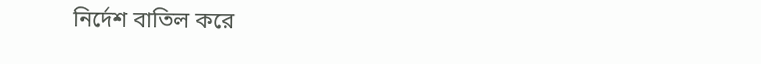নির্দেশ বাতিল করে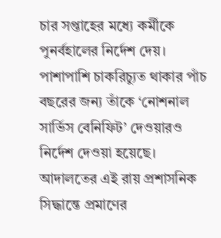চার সপ্তাহের মধ্যে কর্মীকে পুনর্বহালের নির্দেশ দেয়। পাশাপাশি চাকরিচ্যুত থাকার পাঁচ বছরের জন্য তাঁকে ‘নোশনাল সার্ভিস বেনিফিট’ দেওয়ারও নির্দেশ দেওয়া হয়েছে। আদালতের এই রায় প্রশাসনিক সিদ্ধান্তে প্রমাণের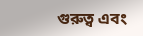গুরুত্ব এবং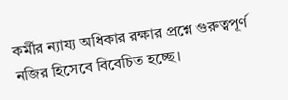কর্মীর ন্যায্য অধিকার রক্ষার প্রশ্নে গুরুত্বপূর্ণ নজির হিসেবে বিবেচিত হচ্ছে।